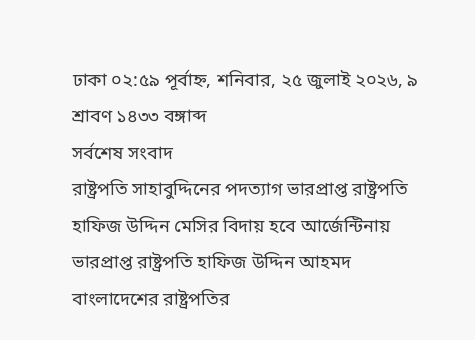ঢাকা ০২:৫৯ পূর্বাহ্ন, শনিবার, ২৫ জুলাই ২০২৬, ৯ শ্রাবণ ১৪৩৩ বঙ্গাব্দ
সর্বশেষ সংবাদ
রাষ্ট্রপতি সাহাবুদ্দিনের পদত্যাগ ভারপ্রাপ্ত রাষ্ট্রপতি হাফিজ উদ্দিন মেসির বিদায় হবে আর্জেন্টিনায় ভারপ্রাপ্ত রাষ্ট্রপতি হাফিজ উদ্দিন আহমদ বাংলাদেশের রাষ্ট্রপতির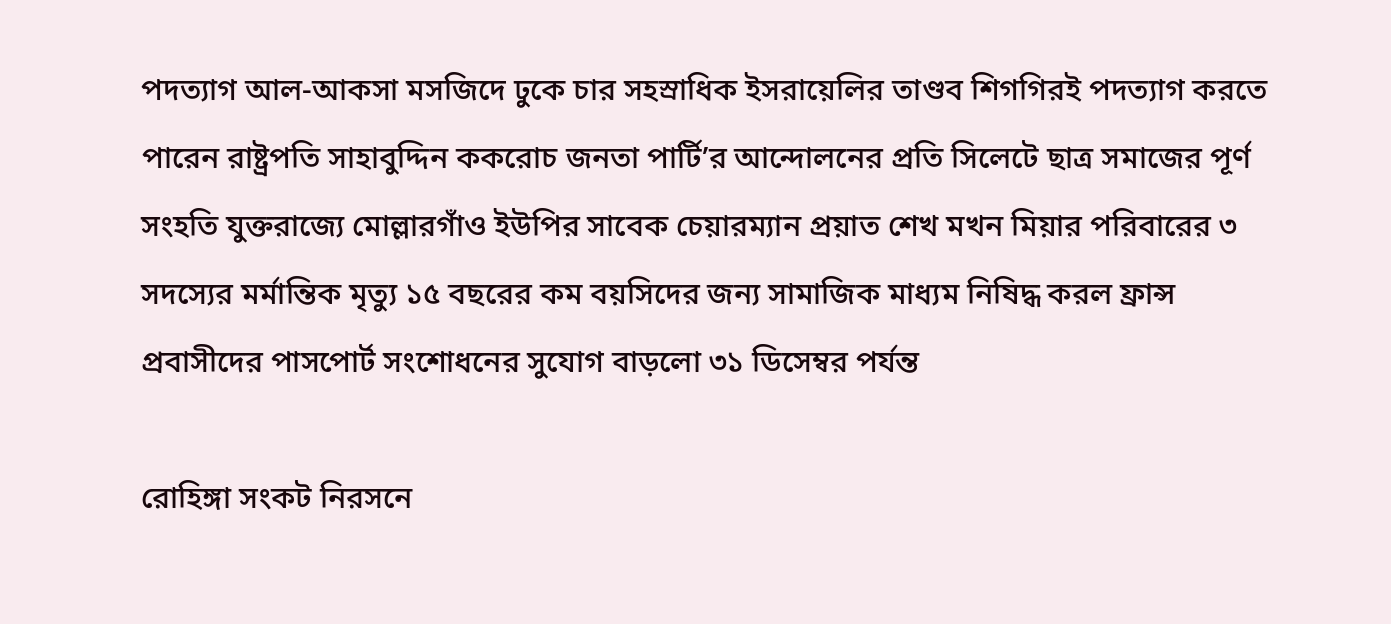পদত্যাগ আল-আকসা মসজিদে ঢুকে চার সহস্রাধিক ইসরায়েলির তাণ্ডব শিগগিরই পদত্যাগ করতে পারেন রাষ্ট্রপতি সাহাবুদ্দিন ককরোচ জনতা পার্টি’র আন্দোলনের প্রতি সিলেটে ছাত্র সমাজের পূর্ণ সংহতি যুক্তরাজ্যে মোল্লারগাঁও ইউপির সাবেক চেয়ারম্যান প্রয়াত শেখ মখন মিয়ার পরিবারের ৩ সদস্যের মর্মান্তিক মৃত্যু ১৫ বছরের কম বয়সিদের জন্য সামাজিক মাধ্যম নিষিদ্ধ করল ফ্রান্স প্রবাসীদের পাসপোর্ট সংশোধনের সুযোগ বাড়লো ৩১ ডিসেম্বর পর্যন্ত

রোহিঙ্গা সংকট নিরসনে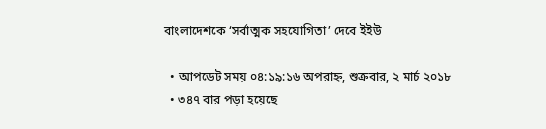বাংলাদেশকে ‘সর্বাত্মক সহযোগিতা’ দেবে ইইউ

  • আপডেট সময় ০৪:১৯:১৬ অপরাহ্ন, শুক্রবার, ২ মার্চ ২০১৮
  • ৩৪৭ বার পড়া হয়েছে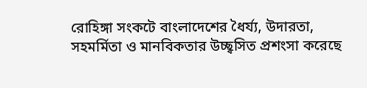রোহিঙ্গা সংকটে বাংলাদেশের ধৈর্য্য, উদারতা, সহমর্মিতা ও মানবিকতার উচ্ছ্বসিত প্রশংসা করেছে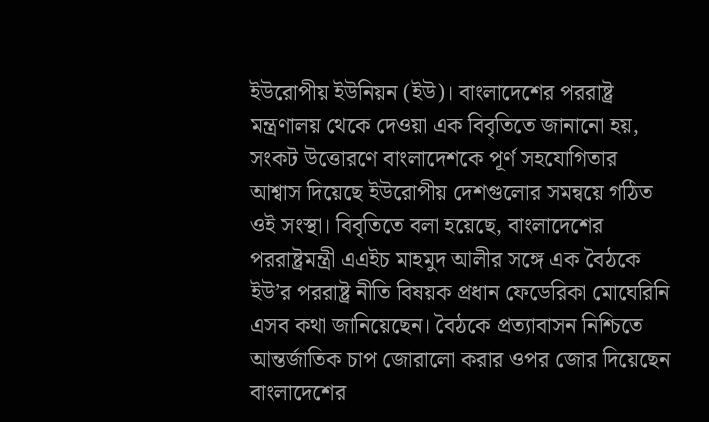ইউরোপীয় ইউনিয়ন (ইউ)। বাংলাদেশের পররাষ্ট্র মন্ত্রণালয় থেকে দেওয়া এক বিবৃতিতে জানানো হয়, সংকট উত্তোরণে বাংলাদেশকে পূর্ণ সহযোগিতার আশ্বাস দিয়েছে ইউরোপীয় দেশগুলোর সমন্বয়ে গঠিত ওই সংস্থা। বিবৃতিতে বলা হয়েছে, বাংলাদেশের পররাষ্ট্রমন্ত্রী এএইচ মাহমুদ আলীর সঙ্গে এক বৈঠকে ইউ’র পররাষ্ট্র নীতি বিষয়ক প্রধান ফেডেরিকা মোঘেরিনি এসব কথা জানিয়েছেন। বৈঠকে প্রত্যাবাসন নিশ্চিতে আন্তর্জাতিক চাপ জোরালো করার ওপর জোর দিয়েছেন বাংলাদেশের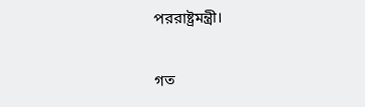পররাষ্ট্রমন্ত্রী।

গত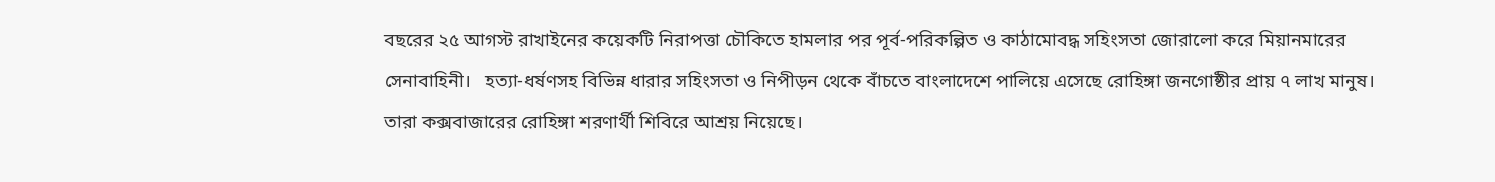বছরের ২৫ আগস্ট রাখাইনের কয়েকটি নিরাপত্তা চৌকিতে হামলার পর পূর্ব-পরিকল্পিত ও কাঠামোবদ্ধ সহিংসতা জোরালো করে মিয়ানমারের সেনাবাহিনী।   হত্যা-ধর্ষণসহ বিভিন্ন ধারার সহিংসতা ও নিপীড়ন থেকে বাঁচতে বাংলাদেশে পালিয়ে এসেছে রোহিঙ্গা জনগোষ্ঠীর প্রায় ৭ লাখ মানুষ। তারা কক্সবাজারের রোহিঙ্গা শরণার্থী শিবিরে আশ্রয় নিয়েছে।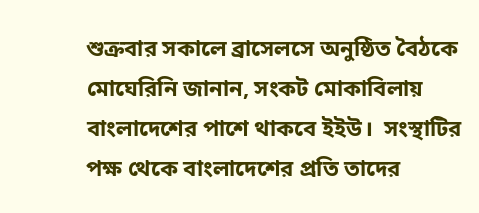শুক্রবার সকালে ব্রাসেলসে অনুষ্ঠিত বৈঠকে  মোঘেরিনি জানান, সংকট মোকাবিলায় বাংলাদেশের পাশে থাকবে ইইউ।  সংস্থাটির পক্ষ থেকে বাংলাদেশের প্রতি তাদের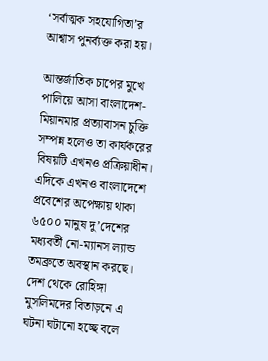‘সর্বাত্মক সহযোগিতা’র আশ্বাস পুনর্ব্যক্ত করা হয়।

আন্তর্জাতিক চাপের মুখে পালিয়ে আসা বাংলাদেশ-মিয়ানমার প্রত্যাবাসন চুক্তি সম্পন্ন হলেও তা কার্যকরের বিষয়টি এখনও প্রক্রিয়াধীন।  এদিকে এখনও বাংলাদেশে প্রবেশের অপেক্ষায় থাকা ৬৫০০ মানুষ দু’দেশের মধ্যবর্তী নো-ম্যানস ল্যান্ড তমব্রুতে অবস্থান করছে।  দেশ থেকে রোহিঙ্গা মুসলিমদের বিতাড়নে এ ঘটনা ঘটানো হচ্ছে বলে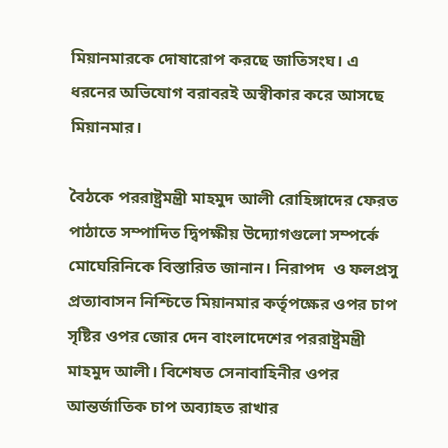মিয়ানমারকে দোষারোপ করছে জাতিসংঘ। এ ধরনের অভিযোগ বরাবরই অস্বীকার করে আসছে মিয়ানমার।

বৈঠকে পররাষ্ট্রমন্ত্রী মাহমুদ আলী রোহিঙ্গাদের ফেরত পাঠাতে সম্পাদিত দ্বিপক্ষীয় উদ্যোগগুলো সম্পর্কে মোঘেরিনিকে বিস্তারিত জানান। নিরাপদ  ও ফলপ্রসু প্রত্যাবাসন নিশ্চিতে মিয়ানমার কর্তৃপক্ষের ওপর চাপ সৃষ্টির ওপর জোর দেন বাংলাদেশের পররাষ্ট্রমন্ত্রী মাহমুদ আলী। বিশেষত সেনাবাহিনীর ওপর আন্তর্জাতিক চাপ অব্যাহত রাখার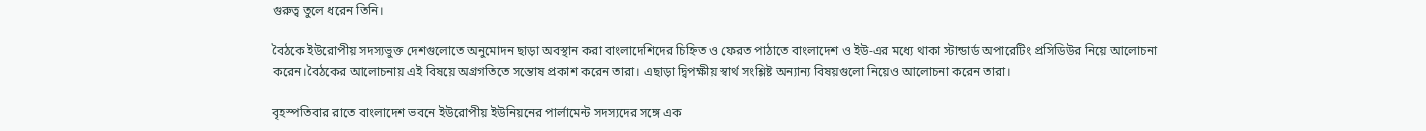গুরুত্ব তুলে ধরেন তিনি।

বৈঠকে ইউরোপীয় সদস্যভুক্ত দেশগুলোতে অনুমোদন ছাড়া অবস্থান করা বাংলাদেশিদের চিহ্নিত ও ফেরত পাঠাতে বাংলাদেশ ও ইউ-এর মধ্যে থাকা স্টান্ডার্ড অপারেটিং প্রসিডিউর নিয়ে আলোচনা করেন।বৈঠকের আলোচনায় এই বিষয়ে অগ্রগতিতে সন্তোষ প্রকাশ করেন তারা। এছাড়া দ্বিপক্ষীয় স্বার্থ সংশ্লিষ্ট অন্যান্য বিষয়গুলো নিয়েও আলোচনা করেন তারা।

বৃহস্পতিবার রাতে বাংলাদেশ ভবনে ইউরোপীয় ইউনিয়নের পার্লামেন্ট সদস্যদের সঙ্গে এক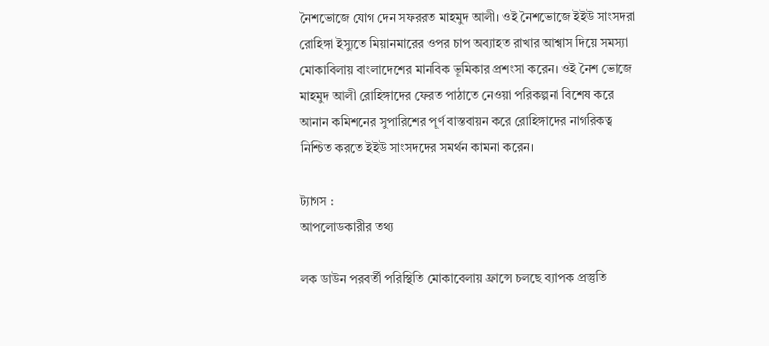নৈশভোজে যোগ দেন সফররত মাহমুদ আলী। ওই নৈশভোজে ইইউ সাংসদরা রোহিঙ্গা ইস্যুতে মিয়ানমারের ওপর চাপ অব্যাহত রাখার আশ্বাস দিয়ে সমস্যা মোকাবিলায় বাংলাদেশের মানবিক ভূমিকার প্রশংসা করেন। ওই নৈশ ভোজে মাহমুদ আলী রোহিঙ্গাদের ফেরত পাঠাতে নেওয়া পরিকল্পনা বিশেষ করে আনান কমিশনের সুপারিশের পূর্ণ বাস্তবায়ন করে রোহিঙ্গাদের নাগরিকত্ব নিশ্চিত করতে ইইউ সাংসদদের সমর্থন কামনা করেন।

ট্যাগস :
আপলোডকারীর তথ্য

লক ডাউন পরবর্তী পরিস্থিতি মোকাবেলায় ফ্রান্সে চলছে ব্যাপক প্রস্তুতি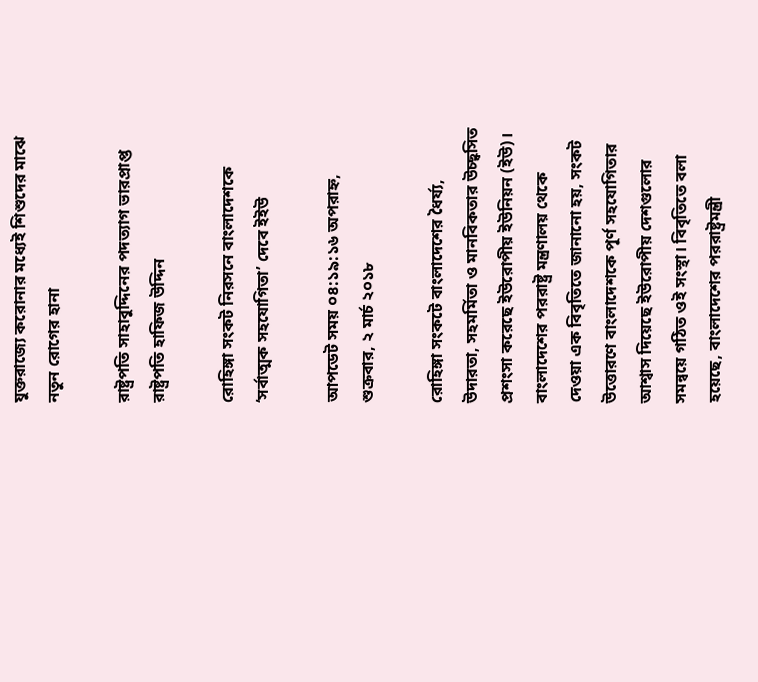যুক্তরাজ্যে করোনার মধ্যেই শিশুদের মাঝে নতুন রোগের হানা

রাষ্ট্রপতি সাহাবুদ্দিনের পদত্যাগ ভারপ্রাপ্ত রাষ্ট্রপতি হাফিজ উদ্দিন

রোহিঙ্গা সংকট নিরসনে বাংলাদেশকে ‘সর্বাত্মক সহযোগিতা’ দেবে ইইউ

আপডেট সময় ০৪:১৯:১৬ অপরাহ্ন, শুক্রবার, ২ মার্চ ২০১৮

রোহিঙ্গা সংকটে বাংলাদেশের ধৈর্য্য, উদারতা, সহমর্মিতা ও মানবিকতার উচ্ছ্বসিত প্রশংসা করেছে ইউরোপীয় ইউনিয়ন (ইউ)। বাংলাদেশের পররাষ্ট্র মন্ত্রণালয় থেকে দেওয়া এক বিবৃতিতে জানানো হয়, সংকট উত্তোরণে বাংলাদেশকে পূর্ণ সহযোগিতার আশ্বাস দিয়েছে ইউরোপীয় দেশগুলোর সমন্বয়ে গঠিত ওই সংস্থা। বিবৃতিতে বলা হয়েছে, বাংলাদেশের পররাষ্ট্রমন্ত্রী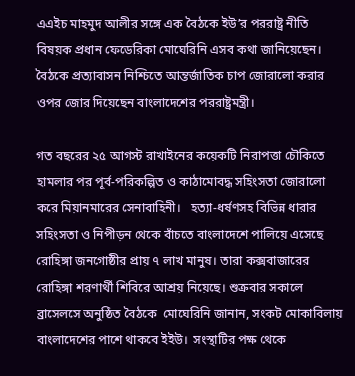এএইচ মাহমুদ আলীর সঙ্গে এক বৈঠকে ইউ’র পররাষ্ট্র নীতি বিষয়ক প্রধান ফেডেরিকা মোঘেরিনি এসব কথা জানিয়েছেন। বৈঠকে প্রত্যাবাসন নিশ্চিতে আন্তর্জাতিক চাপ জোরালো করার ওপর জোর দিয়েছেন বাংলাদেশের পররাষ্ট্রমন্ত্রী।

গত বছরের ২৫ আগস্ট রাখাইনের কয়েকটি নিরাপত্তা চৌকিতে হামলার পর পূর্ব-পরিকল্পিত ও কাঠামোবদ্ধ সহিংসতা জোরালো করে মিয়ানমারের সেনাবাহিনী।   হত্যা-ধর্ষণসহ বিভিন্ন ধারার সহিংসতা ও নিপীড়ন থেকে বাঁচতে বাংলাদেশে পালিয়ে এসেছে রোহিঙ্গা জনগোষ্ঠীর প্রায় ৭ লাখ মানুষ। তারা কক্সবাজারের রোহিঙ্গা শরণার্থী শিবিরে আশ্রয় নিয়েছে। শুক্রবার সকালে ব্রাসেলসে অনুষ্ঠিত বৈঠকে  মোঘেরিনি জানান, সংকট মোকাবিলায় বাংলাদেশের পাশে থাকবে ইইউ।  সংস্থাটির পক্ষ থেকে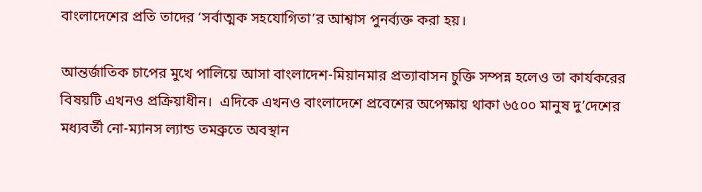বাংলাদেশের প্রতি তাদের ‘সর্বাত্মক সহযোগিতা’র আশ্বাস পুনর্ব্যক্ত করা হয়।

আন্তর্জাতিক চাপের মুখে পালিয়ে আসা বাংলাদেশ-মিয়ানমার প্রত্যাবাসন চুক্তি সম্পন্ন হলেও তা কার্যকরের বিষয়টি এখনও প্রক্রিয়াধীন।  এদিকে এখনও বাংলাদেশে প্রবেশের অপেক্ষায় থাকা ৬৫০০ মানুষ দু’দেশের মধ্যবর্তী নো-ম্যানস ল্যান্ড তমব্রুতে অবস্থান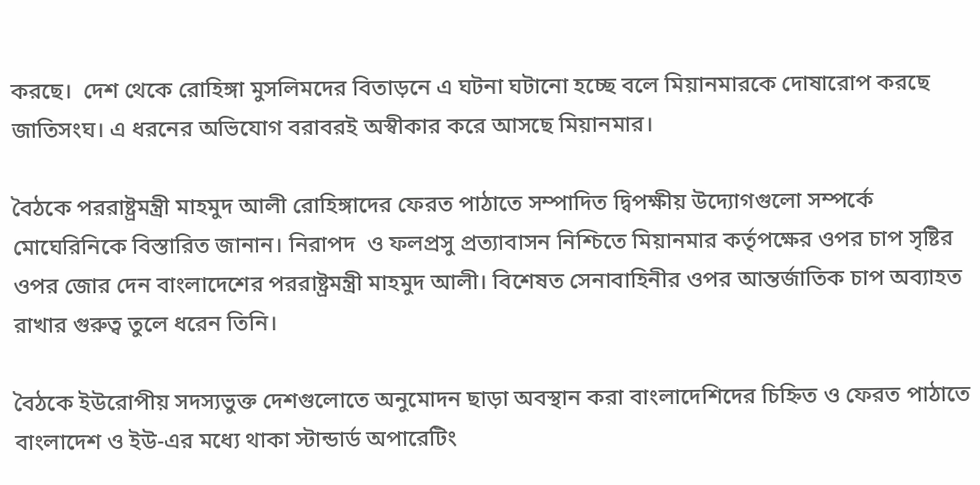করছে।  দেশ থেকে রোহিঙ্গা মুসলিমদের বিতাড়নে এ ঘটনা ঘটানো হচ্ছে বলে মিয়ানমারকে দোষারোপ করছে জাতিসংঘ। এ ধরনের অভিযোগ বরাবরই অস্বীকার করে আসছে মিয়ানমার।

বৈঠকে পররাষ্ট্রমন্ত্রী মাহমুদ আলী রোহিঙ্গাদের ফেরত পাঠাতে সম্পাদিত দ্বিপক্ষীয় উদ্যোগগুলো সম্পর্কে মোঘেরিনিকে বিস্তারিত জানান। নিরাপদ  ও ফলপ্রসু প্রত্যাবাসন নিশ্চিতে মিয়ানমার কর্তৃপক্ষের ওপর চাপ সৃষ্টির ওপর জোর দেন বাংলাদেশের পররাষ্ট্রমন্ত্রী মাহমুদ আলী। বিশেষত সেনাবাহিনীর ওপর আন্তর্জাতিক চাপ অব্যাহত রাখার গুরুত্ব তুলে ধরেন তিনি।

বৈঠকে ইউরোপীয় সদস্যভুক্ত দেশগুলোতে অনুমোদন ছাড়া অবস্থান করা বাংলাদেশিদের চিহ্নিত ও ফেরত পাঠাতে বাংলাদেশ ও ইউ-এর মধ্যে থাকা স্টান্ডার্ড অপারেটিং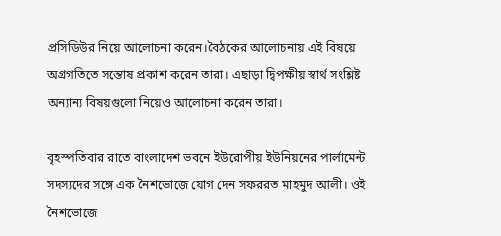প্রসিডিউর নিয়ে আলোচনা করেন।বৈঠকের আলোচনায় এই বিষয়ে অগ্রগতিতে সন্তোষ প্রকাশ করেন তারা। এছাড়া দ্বিপক্ষীয় স্বার্থ সংশ্লিষ্ট অন্যান্য বিষয়গুলো নিয়েও আলোচনা করেন তারা।

বৃহস্পতিবার রাতে বাংলাদেশ ভবনে ইউরোপীয় ইউনিয়নের পার্লামেন্ট সদস্যদের সঙ্গে এক নৈশভোজে যোগ দেন সফররত মাহমুদ আলী। ওই নৈশভোজে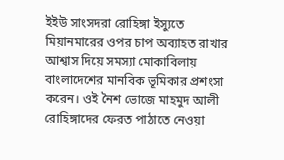ইইউ সাংসদরা রোহিঙ্গা ইস্যুতে মিয়ানমারের ওপর চাপ অব্যাহত রাখার আশ্বাস দিয়ে সমস্যা মোকাবিলায় বাংলাদেশের মানবিক ভূমিকার প্রশংসা করেন। ওই নৈশ ভোজে মাহমুদ আলী রোহিঙ্গাদের ফেরত পাঠাতে নেওয়া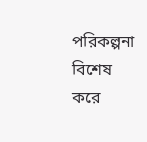পরিকল্পনা বিশেষ করে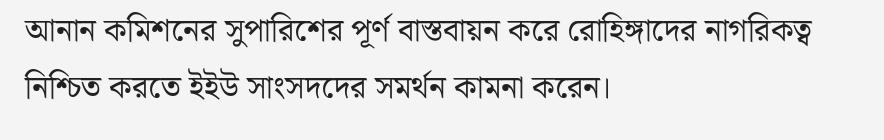আনান কমিশনের সুপারিশের পূর্ণ বাস্তবায়ন করে রোহিঙ্গাদের নাগরিকত্ব নিশ্চিত করতে ইইউ সাংসদদের সমর্থন কামনা করেন।